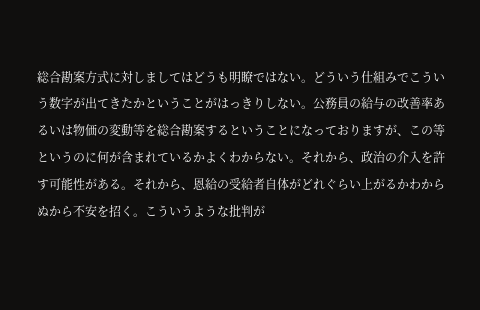総合勘案方式に対しましてはどうも明瞭ではない。どういう仕組みでこういう数字が出てきたかということがはっきりしない。公務員の給与の改善率あるいは物価の変動等を総合勘案するということになっておりますが、この等というのに何が含まれているかよくわからない。それから、政治の介入を許す可能性がある。それから、恩給の受給者自体がどれぐらい上がるかわからぬから不安を招く。こういうような批判が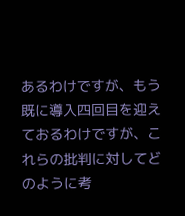あるわけですが、もう既に導入四回目を迎えておるわけですが、これらの批判に対してどのように考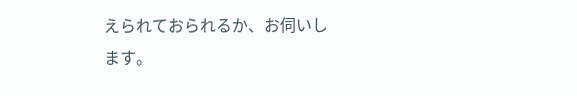えられておられるか、お伺いします。